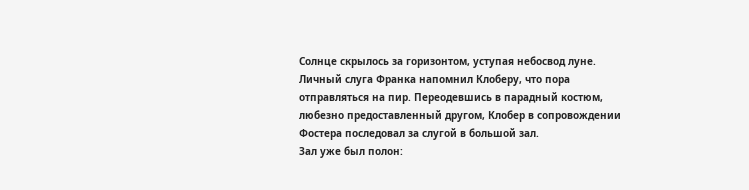Солнце скрылось за горизонтом, уступая небосвод луне.
Личный слуга Франка напомнил Клоберу, что пора отправляться на пир. Переодевшись в парадный костюм, любезно предоставленный другом, Клобер в сопровождении Фостера последовал за слугой в большой зал.
Зал уже был полон: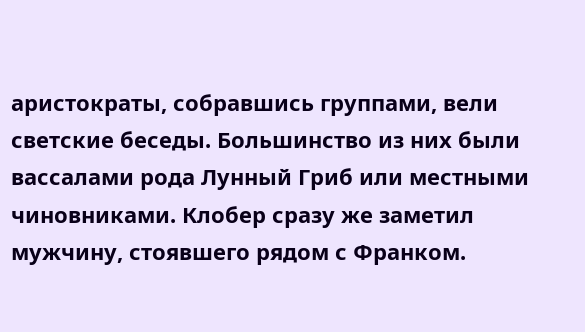аристократы, собравшись группами, вели светские беседы. Большинство из них были вассалами рода Лунный Гриб или местными чиновниками. Клобер сразу же заметил мужчину, стоявшего рядом с Франком.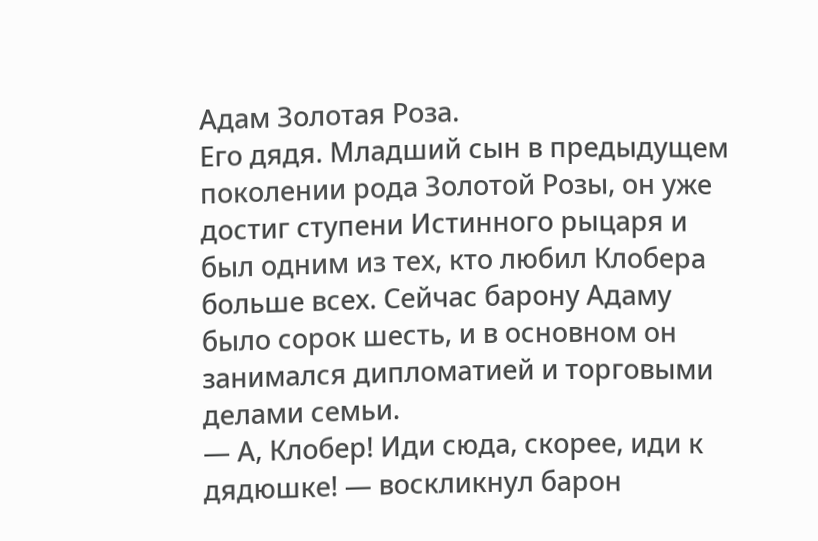Адам Золотая Роза.
Его дядя. Младший сын в предыдущем поколении рода Золотой Розы, он уже достиг ступени Истинного рыцаря и был одним из тех, кто любил Клобера больше всех. Сейчас барону Адаму было сорок шесть, и в основном он занимался дипломатией и торговыми делами семьи.
— А, Клобер! Иди сюда, скорее, иди к дядюшке! — воскликнул барон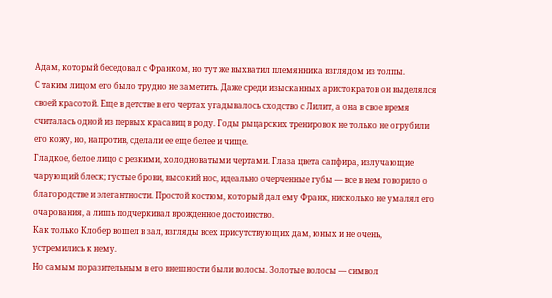Адам, который беседовал с Франком, но тут же выхватил племянника взглядом из толпы.
С таким лицом его было трудно не заметить. Даже среди изысканных аристократов он выделялся своей красотой. Еще в детстве в его чертах угадывалось сходство с Лилит, а она в свое время считалась одной из первых красавиц в роду. Годы рыцарских тренировок не только не огрубили его кожу, но, напротив, сделали ее еще белее и чище.
Гладкое, белое лицо с резкими, холодноватыми чертами. Глаза цвета сапфира, излучающие чарующий блеск; густые брови, высокий нос, идеально очерченные губы — все в нем говорило о благородстве и элегантности. Простой костюм, который дал ему Франк, нисколько не умалял его очарования, а лишь подчеркивал врожденное достоинство.
Как только Клобер вошел в зал, взгляды всех присутствующих дам, юных и не очень, устремились к нему.
Но самым поразительным в его внешности были волосы. Золотые волосы — символ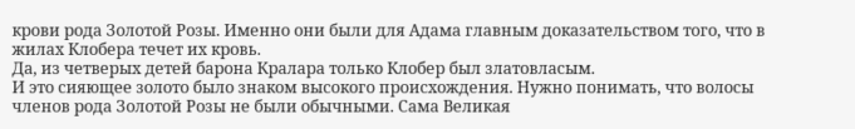крови рода Золотой Розы. Именно они были для Адама главным доказательством того, что в жилах Клобера течет их кровь.
Да, из четверых детей барона Кралара только Клобер был златовласым.
И это сияющее золото было знаком высокого происхождения. Нужно понимать, что волосы членов рода Золотой Розы не были обычными. Сама Великая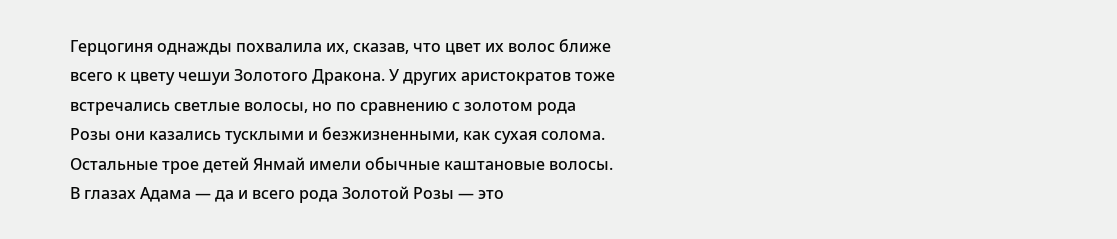Герцогиня однажды похвалила их, сказав, что цвет их волос ближе всего к цвету чешуи Золотого Дракона. У других аристократов тоже встречались светлые волосы, но по сравнению с золотом рода Розы они казались тусклыми и безжизненными, как сухая солома.
Остальные трое детей Янмай имели обычные каштановые волосы. В глазах Адама — да и всего рода Золотой Розы — это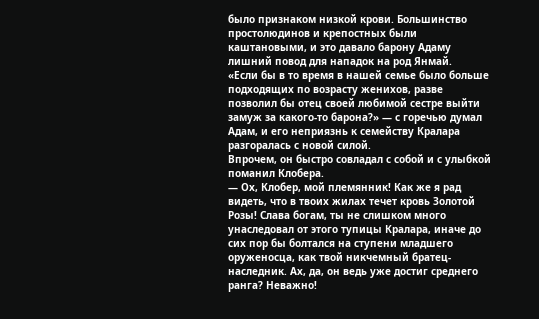было признаком низкой крови. Большинство простолюдинов и крепостных были каштановыми, и это давало барону Адаму лишний повод для нападок на род Янмай.
«Если бы в то время в нашей семье было больше подходящих по возрасту женихов, разве позволил бы отец своей любимой сестре выйти замуж за какого-то барона?» — с горечью думал Адам, и его неприязнь к семейству Кралара разгоралась с новой силой.
Впрочем, он быстро совладал с собой и с улыбкой поманил Клобера.
— Ох, Клобер, мой племянник! Как же я рад видеть, что в твоих жилах течет кровь Золотой Розы! Слава богам, ты не слишком много унаследовал от этого тупицы Кралара, иначе до сих пор бы болтался на ступени младшего оруженосца, как твой никчемный братец-наследник. Ах, да, он ведь уже достиг среднего ранга? Неважно!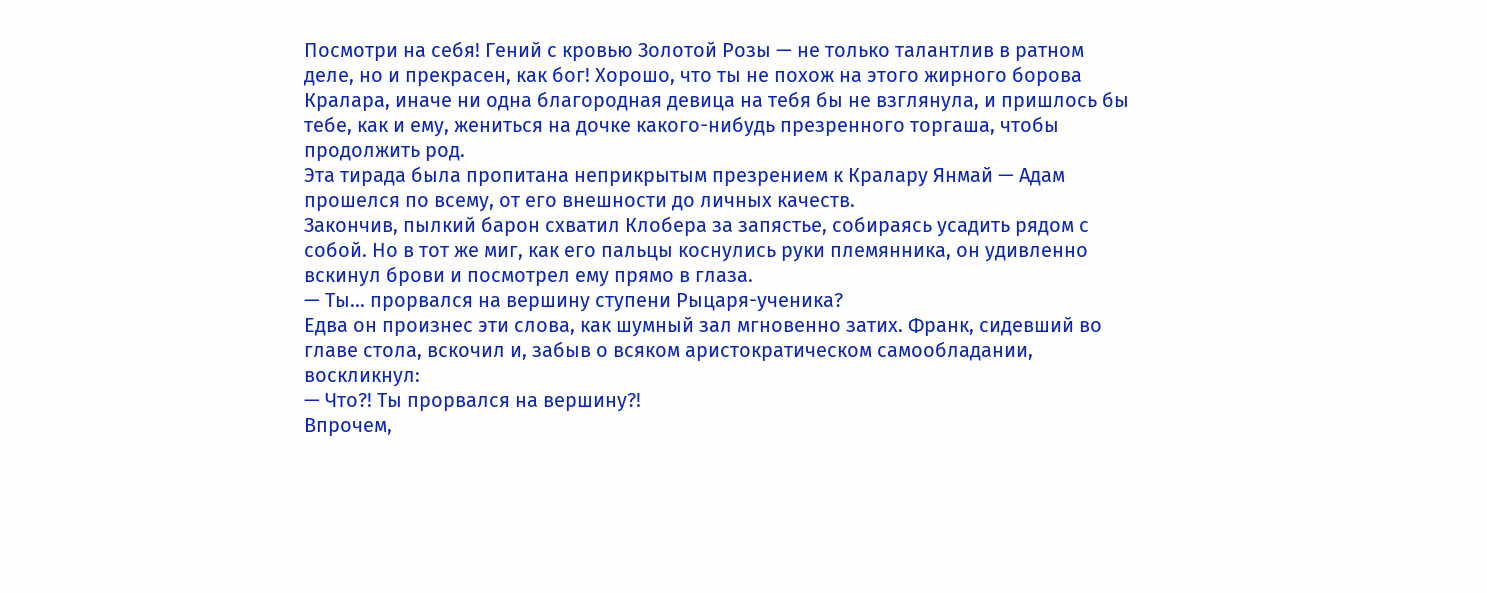Посмотри на себя! Гений с кровью Золотой Розы — не только талантлив в ратном деле, но и прекрасен, как бог! Хорошо, что ты не похож на этого жирного борова Кралара, иначе ни одна благородная девица на тебя бы не взглянула, и пришлось бы тебе, как и ему, жениться на дочке какого-нибудь презренного торгаша, чтобы продолжить род.
Эта тирада была пропитана неприкрытым презрением к Кралару Янмай — Адам прошелся по всему, от его внешности до личных качеств.
Закончив, пылкий барон схватил Клобера за запястье, собираясь усадить рядом с собой. Но в тот же миг, как его пальцы коснулись руки племянника, он удивленно вскинул брови и посмотрел ему прямо в глаза.
— Ты… прорвался на вершину ступени Рыцаря-ученика?
Едва он произнес эти слова, как шумный зал мгновенно затих. Франк, сидевший во главе стола, вскочил и, забыв о всяком аристократическом самообладании, воскликнул:
— Что?! Ты прорвался на вершину?!
Впрочем,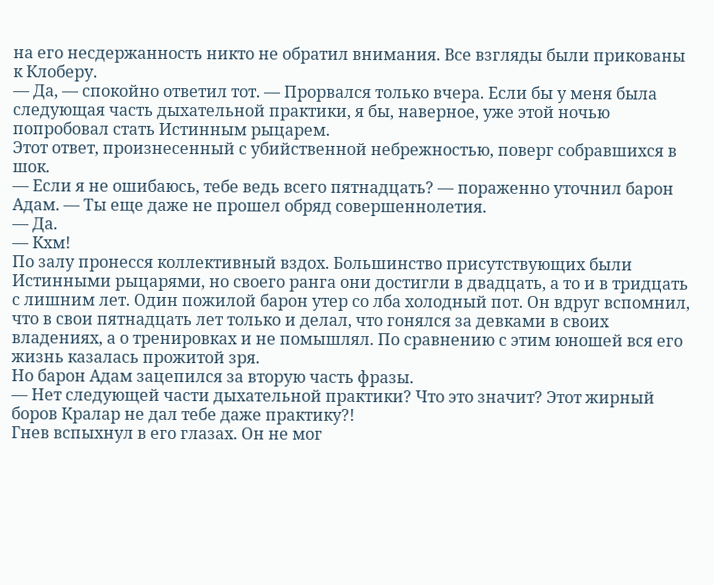на его несдержанность никто не обратил внимания. Все взгляды были прикованы к Клоберу.
— Да, — спокойно ответил тот. — Прорвался только вчера. Если бы у меня была следующая часть дыхательной практики, я бы, наверное, уже этой ночью попробовал стать Истинным рыцарем.
Этот ответ, произнесенный с убийственной небрежностью, поверг собравшихся в шок.
— Если я не ошибаюсь, тебе ведь всего пятнадцать? — пораженно уточнил барон Адам. — Ты еще даже не прошел обряд совершеннолетия.
— Да.
— Кхм!
По залу пронесся коллективный вздох. Большинство присутствующих были Истинными рыцарями, но своего ранга они достигли в двадцать, а то и в тридцать с лишним лет. Один пожилой барон утер со лба холодный пот. Он вдруг вспомнил, что в свои пятнадцать лет только и делал, что гонялся за девками в своих владениях, а о тренировках и не помышлял. По сравнению с этим юношей вся его жизнь казалась прожитой зря.
Но барон Адам зацепился за вторую часть фразы.
— Нет следующей части дыхательной практики? Что это значит? Этот жирный боров Кралар не дал тебе даже практику?!
Гнев вспыхнул в его глазах. Он не мог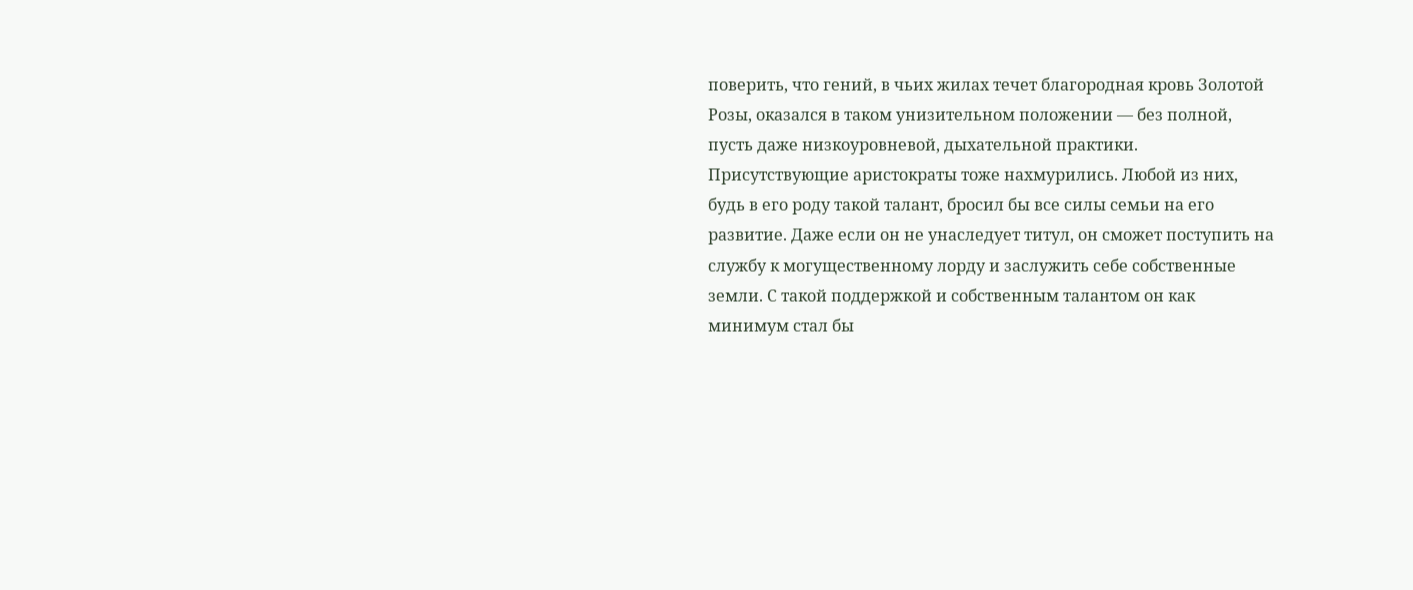поверить, что гений, в чьих жилах течет благородная кровь Золотой Розы, оказался в таком унизительном положении — без полной, пусть даже низкоуровневой, дыхательной практики.
Присутствующие аристократы тоже нахмурились. Любой из них, будь в его роду такой талант, бросил бы все силы семьи на его развитие. Даже если он не унаследует титул, он сможет поступить на службу к могущественному лорду и заслужить себе собственные земли. С такой поддержкой и собственным талантом он как минимум стал бы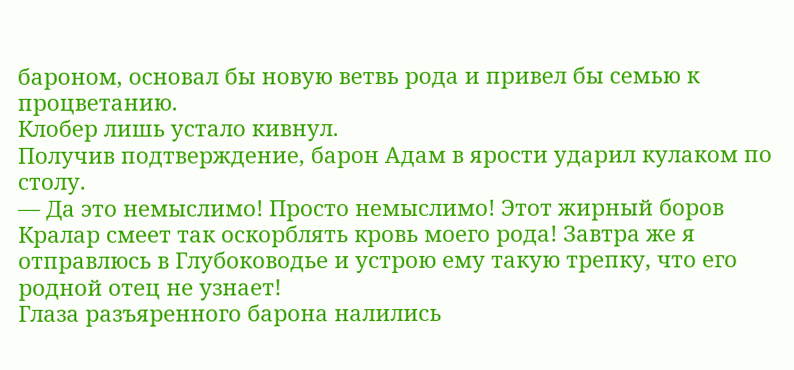бароном, основал бы новую ветвь рода и привел бы семью к процветанию.
Клобер лишь устало кивнул.
Получив подтверждение, барон Адам в ярости ударил кулаком по столу.
— Да это немыслимо! Просто немыслимо! Этот жирный боров Кралар смеет так оскорблять кровь моего рода! Завтра же я отправлюсь в Глубоководье и устрою ему такую трепку, что его родной отец не узнает!
Глаза разъяренного барона налились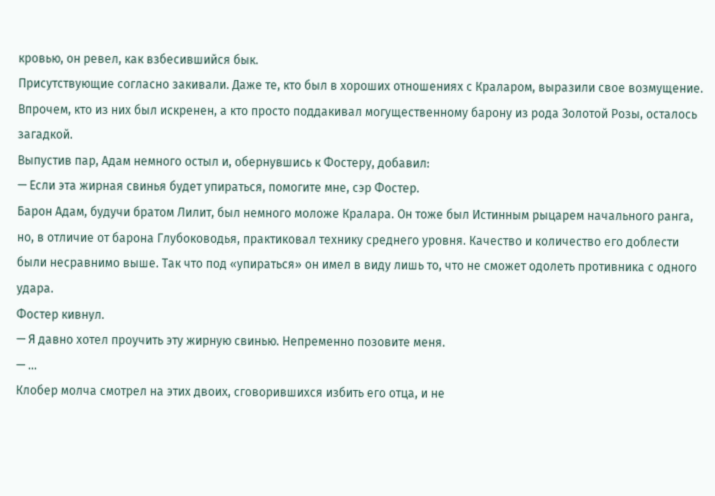кровью, он ревел, как взбесившийся бык.
Присутствующие согласно закивали. Даже те, кто был в хороших отношениях с Краларом, выразили свое возмущение. Впрочем, кто из них был искренен, а кто просто поддакивал могущественному барону из рода Золотой Розы, осталось загадкой.
Выпустив пар, Адам немного остыл и, обернувшись к Фостеру, добавил:
— Если эта жирная свинья будет упираться, помогите мне, сэр Фостер.
Барон Адам, будучи братом Лилит, был немного моложе Кралара. Он тоже был Истинным рыцарем начального ранга, но, в отличие от барона Глубоководья, практиковал технику среднего уровня. Качество и количество его доблести были несравнимо выше. Так что под «упираться» он имел в виду лишь то, что не сможет одолеть противника с одного удара.
Фостер кивнул.
— Я давно хотел проучить эту жирную свинью. Непременно позовите меня.
— …
Клобер молча смотрел на этих двоих, сговорившихся избить его отца, и не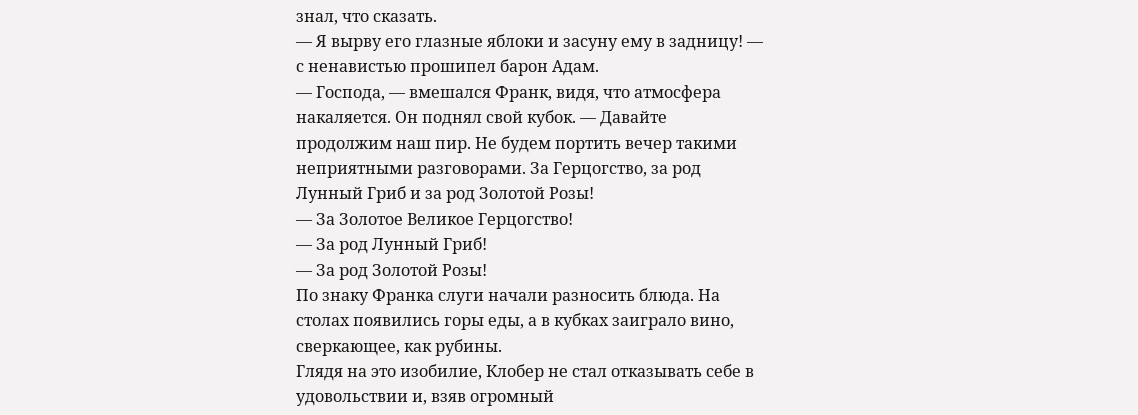знал, что сказать.
— Я вырву его глазные яблоки и засуну ему в задницу! — с ненавистью прошипел барон Адам.
— Господа, — вмешался Франк, видя, что атмосфера накаляется. Он поднял свой кубок. — Давайте продолжим наш пир. Не будем портить вечер такими неприятными разговорами. За Герцогство, за род Лунный Гриб и за род Золотой Розы!
— За Золотое Великое Герцогство!
— За род Лунный Гриб!
— За род Золотой Розы!
По знаку Франка слуги начали разносить блюда. На столах появились горы еды, а в кубках заиграло вино, сверкающее, как рубины.
Глядя на это изобилие, Клобер не стал отказывать себе в удовольствии и, взяв огромный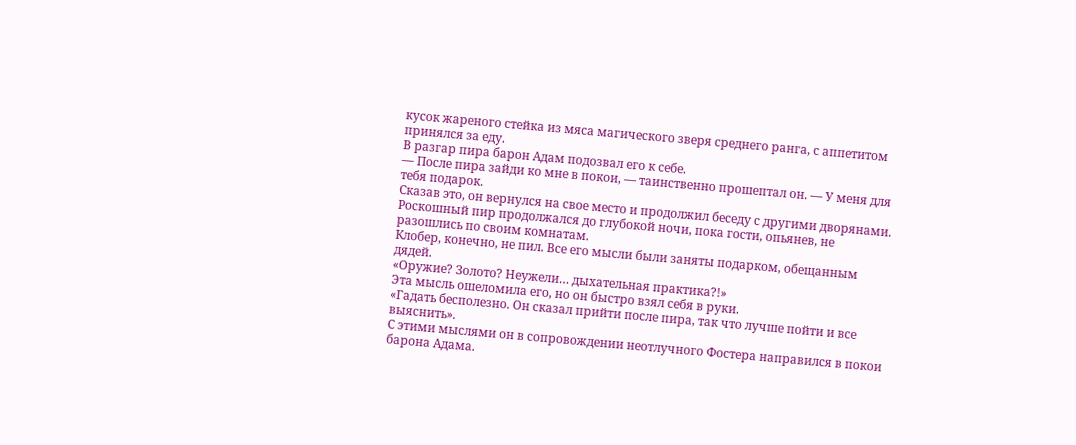кусок жареного стейка из мяса магического зверя среднего ранга, с аппетитом принялся за еду.
В разгар пира барон Адам подозвал его к себе.
— После пира зайди ко мне в покои, — таинственно прошептал он. — У меня для тебя подарок.
Сказав это, он вернулся на свое место и продолжил беседу с другими дворянами.
Роскошный пир продолжался до глубокой ночи, пока гости, опьянев, не разошлись по своим комнатам.
Клобер, конечно, не пил. Все его мысли были заняты подарком, обещанным дядей.
«Оружие? Золото? Неужели… дыхательная практика?!»
Эта мысль ошеломила его, но он быстро взял себя в руки.
«Гадать бесполезно. Он сказал прийти после пира, так что лучше пойти и все выяснить».
С этими мыслями он в сопровождении неотлучного Фостера направился в покои барона Адама.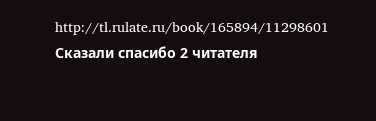http://tl.rulate.ru/book/165894/11298601
Сказали спасибо 2 читателя